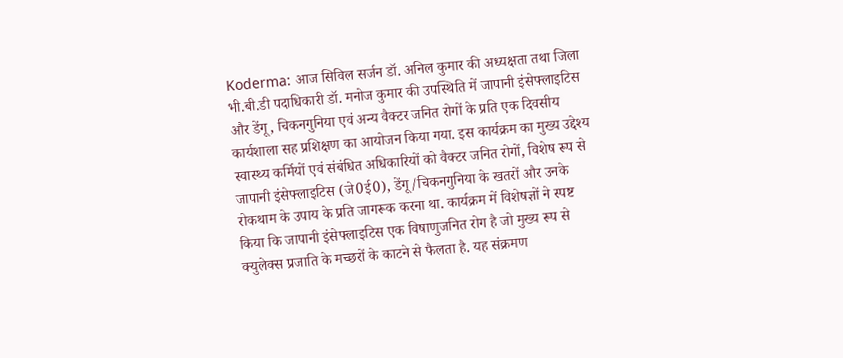Koderma: आज सिविल सर्जन डॉ. अनिल कुमार की अध्यक्षता तथा जिला भी.बी.डी पदाधिकारी डॉ. मनोज कुमार की उपस्थिति में जापानी इंसेफ्लाइटिस और डेंगू, चिकनगुनिया एवं अन्य वैक्टर जनित रोगों के प्रति एक दिवसीय कार्यशाला सह प्रशिक्षण का आयोजन किया गया. इस कार्यक्रम का मुख्य उद्देश्य स्वास्थ्य कर्मियों एवं संबंधित अधिकारियों को वैक्टर जनित रोगों, विशेष रूप से जापानी इंसेफ्लाइटिस (जे0ई0), डेंगू/चिकनगुनिया के खतरों और उनके रोकथाम के उपाय के प्रति जागरूक करना था. कार्यक्रम में विशेषज्ञों ने स्पष्ट किया कि जापानी इंसेफ्लाइटिस एक विषाणुजनित रोग है जो मुख्य रूप से क्युलेक्स प्रजाति के मच्छरों के काटने से फैलता है. यह संक्रमण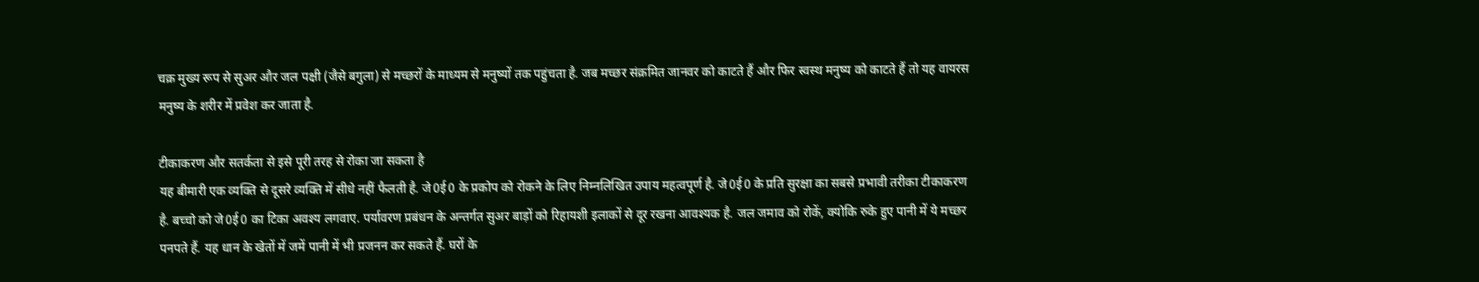चक्र मुख्य रूप से सुअर और जल पक्षी (जैसे बगुला) से मच्छरों के माध्यम से मनुष्यों तक पहुंचता है. जब मच्छर संक्रमित जानवर को काटते हैं और फिर स्वस्थ मनुष्य को काटते हैं तो यह वायरस मनुष्य के शरीर में प्रवेश कर जाता है.

टीकाकरण और सतर्कता से इसे पूरी तरह से रोका जा सकता है
यह बीमारी एक व्यक्ति से दूसरे व्यक्ति में सीधे नहीं फैलती है. जे0ई0 के प्रकोप को रोकने के लिए निम्नलिखित उपाय महत्वपूर्ण है. जे0ई0 के प्रति सुरक्षा का सबसे प्रभावी तरीका टीकाकरण है. बच्चो को जे0ई0 का टिका अवश्य लगवाए. पर्यावरण प्रबंधन के अन्तर्गत सुअर बाड़ों को रिहायशी इलाकों से दूर रखना आवश्यक है. जल जमाव को रोकें, क्योकि रुके हुए पानी में ये मच्छर पनपते हैं. यह धान के खेतों में जमें पानी में भी प्रजनन कर सकते हैं. घरों के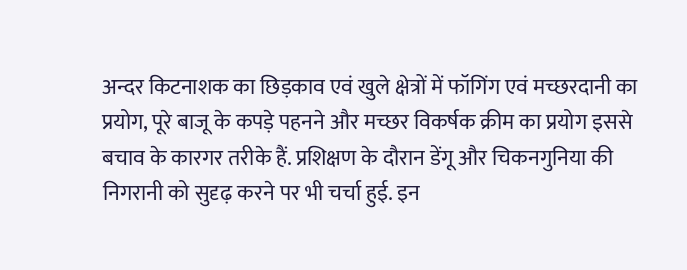अन्दर किटनाशक का छिड़काव एवं खुले क्षेत्रों में फॉगिंग एवं मच्छरदानी का प्रयोग, पूरे बाजू के कपड़े पहनने और मच्छर विकर्षक क्रीम का प्रयोग इससे बचाव के कारगर तरीके हैं. प्रशिक्षण के दौरान डेंगू और चिकनगुनिया की निगरानी को सुदृढ़ करने पर भी चर्चा हुई. इन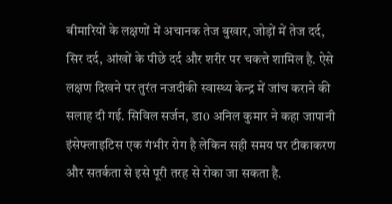बीमारियों के लक्षणों में अचानक तेज बुखार, जोड़ों में तेज दर्द, सिर दर्द, आंखों के पीछे दर्द और शरीर पर चकत्ते शामिल है. ऐसे लक्षण दिखने पर तुरंत नजदीकी स्वास्थ्य केन्द्र में जांच कराने की सलाह दी गई. सिविल सर्जन, डा0 अनिल कुमार ने कहा जापानी इंसेफ्लाइटिस एक गंभीर रोग है लेकिन सही समय पर टीकाकरण और सतर्कता से इसे पूरी तरह से रोका जा सकता है.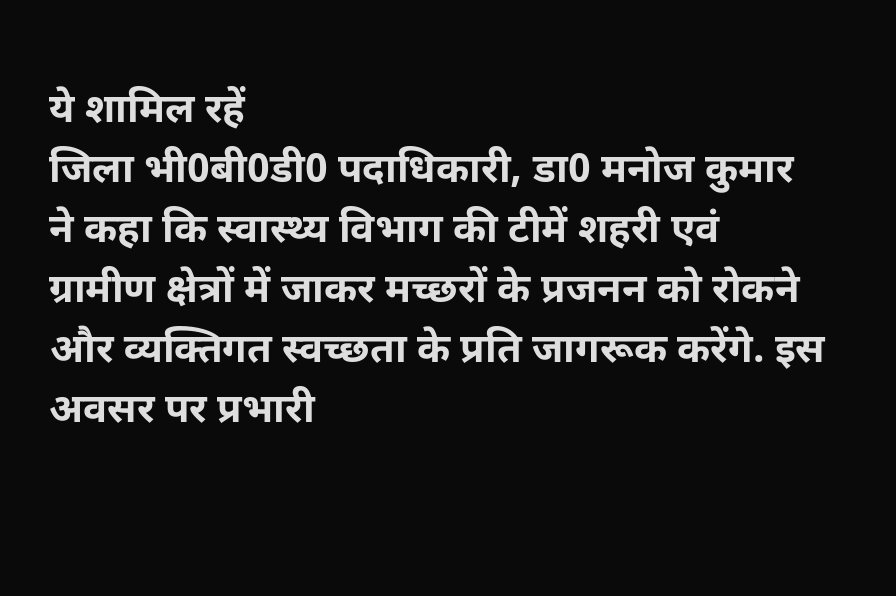ये शामिल रहें
जिला भी0बी0डी0 पदाधिकारी, डा0 मनोज कुमार ने कहा कि स्वास्थ्य विभाग की टीमें शहरी एवं ग्रामीण क्षेत्रों में जाकर मच्छरों के प्रजनन को रोकने और व्यक्तिगत स्वच्छता के प्रति जागरूक करेंगे. इस अवसर पर प्रभारी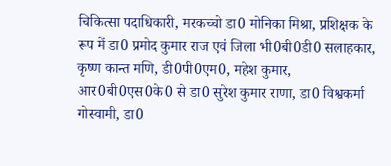चिकित्सा पदाधिकारी, मरकच्चो डा0 मोनिका मिश्रा, प्रशिक्षक के रूप में डा0 प्रमोद कुमार राज एवं जिला भी0बी0डी0 सलाहकार, कृष्ण कान्त मणि, डी0पी0एम0, महेश कुमार, आर0बी0एस0के0 से डा0 सुरेश कुमार राणा, डा0 विश्वकर्मा गोस्वामी, डा0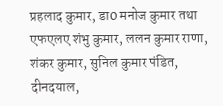प्रहलाद कुमार, डा0 मनोज कुमार तथा एफएलए शंभु कुमार, ललन कुमार राणा, शंकर कुमार, सुनिल कुमार पंडित, दीनदयाल,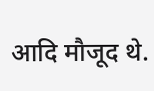आदि मौजूद थे.